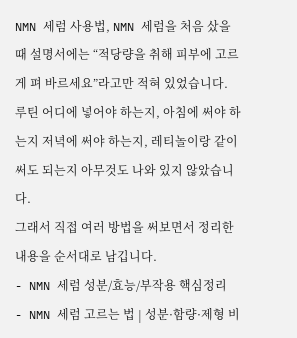NMN 세럼 사용법, NMN 세럼을 처음 샀을 때 설명서에는 “적당량을 취해 피부에 고르게 펴 바르세요”라고만 적혀 있었습니다.
루틴 어디에 넣어야 하는지, 아침에 써야 하는지 저녁에 써야 하는지, 레티놀이랑 같이 써도 되는지 아무것도 나와 있지 않았습니다.
그래서 직접 여러 방법을 써보면서 정리한 내용을 순서대로 남깁니다.
- NMN 세럼 성분/효능/부작용 핵심정리
- NMN 세럼 고르는 법 | 성분·함량·제형 비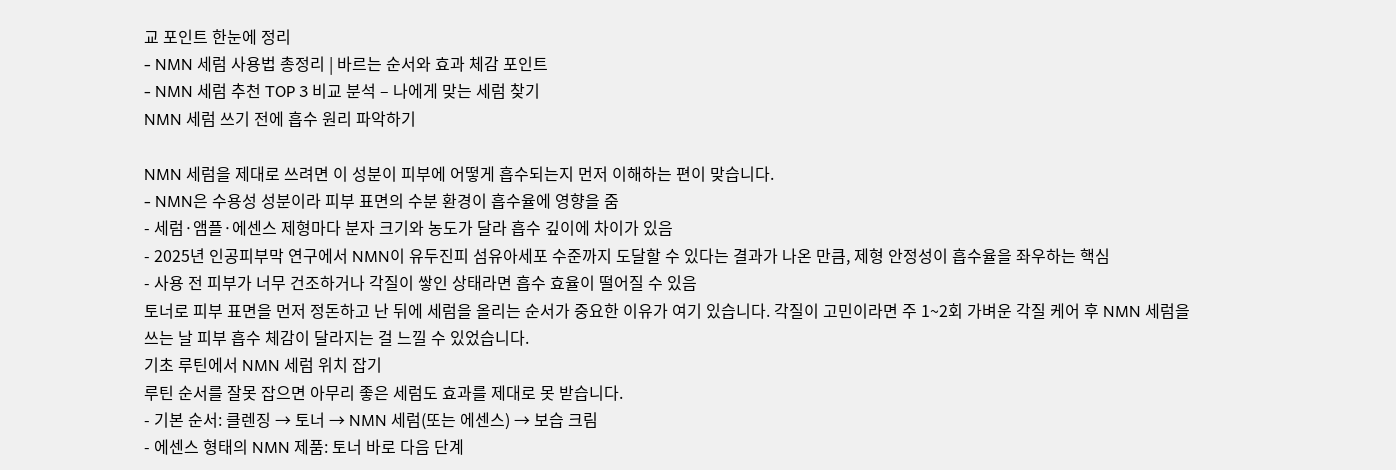교 포인트 한눈에 정리
- NMN 세럼 사용법 총정리 | 바르는 순서와 효과 체감 포인트
- NMN 세럼 추천 TOP 3 비교 분석 – 나에게 맞는 세럼 찾기
NMN 세럼 쓰기 전에 흡수 원리 파악하기

NMN 세럼을 제대로 쓰려면 이 성분이 피부에 어떻게 흡수되는지 먼저 이해하는 편이 맞습니다.
- NMN은 수용성 성분이라 피부 표면의 수분 환경이 흡수율에 영향을 줌
- 세럼·앰플·에센스 제형마다 분자 크기와 농도가 달라 흡수 깊이에 차이가 있음
- 2025년 인공피부막 연구에서 NMN이 유두진피 섬유아세포 수준까지 도달할 수 있다는 결과가 나온 만큼, 제형 안정성이 흡수율을 좌우하는 핵심
- 사용 전 피부가 너무 건조하거나 각질이 쌓인 상태라면 흡수 효율이 떨어질 수 있음
토너로 피부 표면을 먼저 정돈하고 난 뒤에 세럼을 올리는 순서가 중요한 이유가 여기 있습니다. 각질이 고민이라면 주 1~2회 가벼운 각질 케어 후 NMN 세럼을 쓰는 날 피부 흡수 체감이 달라지는 걸 느낄 수 있었습니다.
기초 루틴에서 NMN 세럼 위치 잡기
루틴 순서를 잘못 잡으면 아무리 좋은 세럼도 효과를 제대로 못 받습니다.
- 기본 순서: 클렌징 → 토너 → NMN 세럼(또는 에센스) → 보습 크림
- 에센스 형태의 NMN 제품: 토너 바로 다음 단계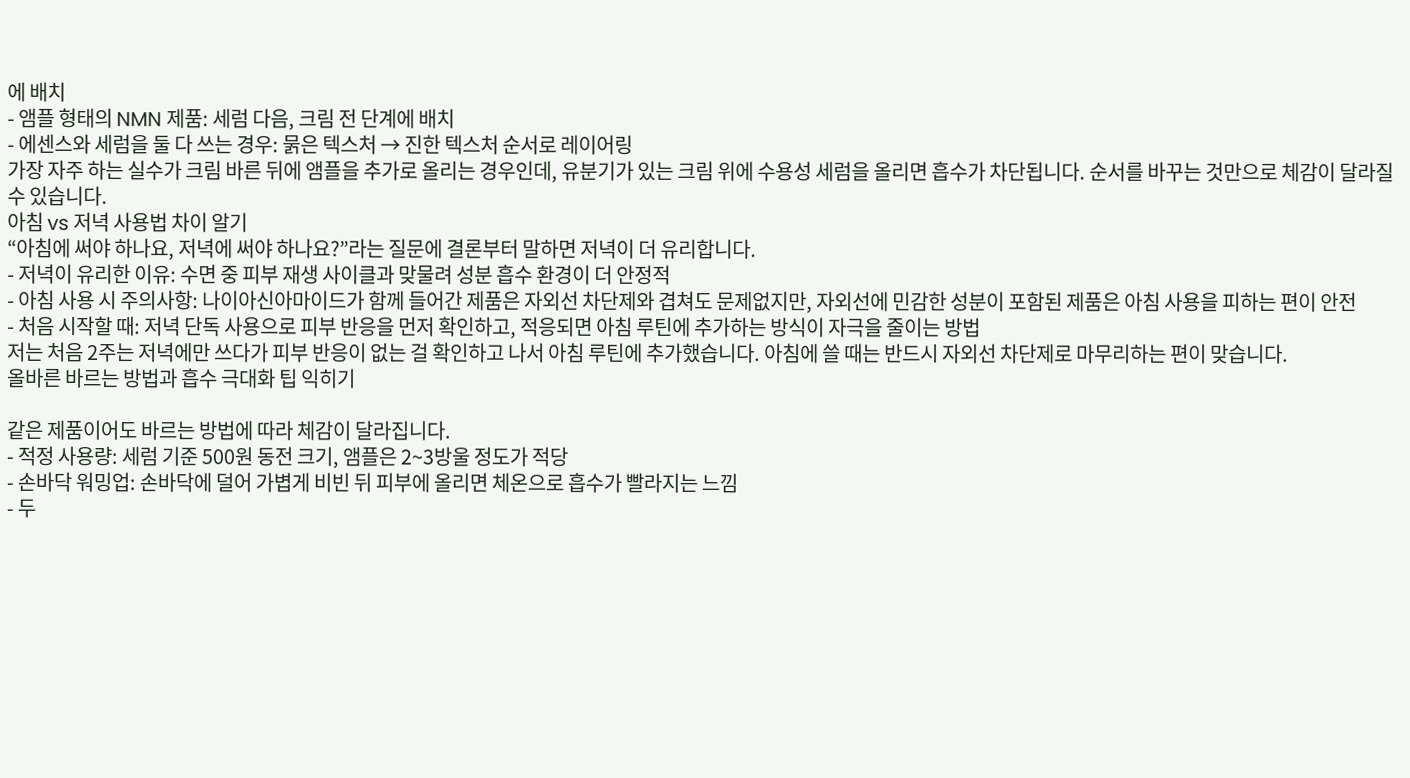에 배치
- 앰플 형태의 NMN 제품: 세럼 다음, 크림 전 단계에 배치
- 에센스와 세럼을 둘 다 쓰는 경우: 묽은 텍스처 → 진한 텍스처 순서로 레이어링
가장 자주 하는 실수가 크림 바른 뒤에 앰플을 추가로 올리는 경우인데, 유분기가 있는 크림 위에 수용성 세럼을 올리면 흡수가 차단됩니다. 순서를 바꾸는 것만으로 체감이 달라질 수 있습니다.
아침 vs 저녁 사용법 차이 알기
“아침에 써야 하나요, 저녁에 써야 하나요?”라는 질문에 결론부터 말하면 저녁이 더 유리합니다.
- 저녁이 유리한 이유: 수면 중 피부 재생 사이클과 맞물려 성분 흡수 환경이 더 안정적
- 아침 사용 시 주의사항: 나이아신아마이드가 함께 들어간 제품은 자외선 차단제와 겹쳐도 문제없지만, 자외선에 민감한 성분이 포함된 제품은 아침 사용을 피하는 편이 안전
- 처음 시작할 때: 저녁 단독 사용으로 피부 반응을 먼저 확인하고, 적응되면 아침 루틴에 추가하는 방식이 자극을 줄이는 방법
저는 처음 2주는 저녁에만 쓰다가 피부 반응이 없는 걸 확인하고 나서 아침 루틴에 추가했습니다. 아침에 쓸 때는 반드시 자외선 차단제로 마무리하는 편이 맞습니다.
올바른 바르는 방법과 흡수 극대화 팁 익히기

같은 제품이어도 바르는 방법에 따라 체감이 달라집니다.
- 적정 사용량: 세럼 기준 500원 동전 크기, 앰플은 2~3방울 정도가 적당
- 손바닥 워밍업: 손바닥에 덜어 가볍게 비빈 뒤 피부에 올리면 체온으로 흡수가 빨라지는 느낌
- 두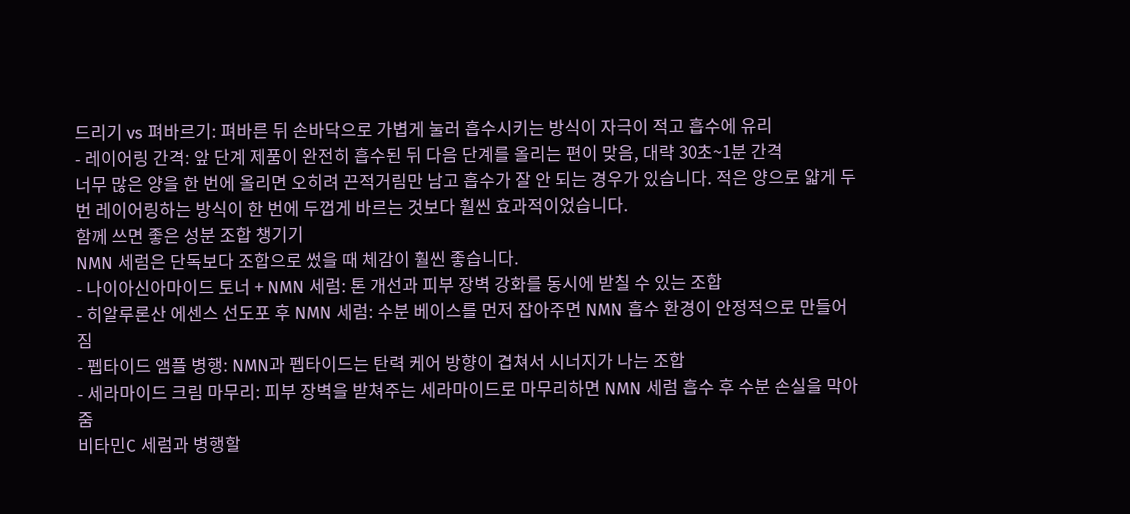드리기 vs 펴바르기: 펴바른 뒤 손바닥으로 가볍게 눌러 흡수시키는 방식이 자극이 적고 흡수에 유리
- 레이어링 간격: 앞 단계 제품이 완전히 흡수된 뒤 다음 단계를 올리는 편이 맞음, 대략 30초~1분 간격
너무 많은 양을 한 번에 올리면 오히려 끈적거림만 남고 흡수가 잘 안 되는 경우가 있습니다. 적은 양으로 얇게 두 번 레이어링하는 방식이 한 번에 두껍게 바르는 것보다 훨씬 효과적이었습니다.
함께 쓰면 좋은 성분 조합 챙기기
NMN 세럼은 단독보다 조합으로 썼을 때 체감이 훨씬 좋습니다.
- 나이아신아마이드 토너 + NMN 세럼: 톤 개선과 피부 장벽 강화를 동시에 받칠 수 있는 조합
- 히알루론산 에센스 선도포 후 NMN 세럼: 수분 베이스를 먼저 잡아주면 NMN 흡수 환경이 안정적으로 만들어짐
- 펩타이드 앰플 병행: NMN과 펩타이드는 탄력 케어 방향이 겹쳐서 시너지가 나는 조합
- 세라마이드 크림 마무리: 피부 장벽을 받쳐주는 세라마이드로 마무리하면 NMN 세럼 흡수 후 수분 손실을 막아줌
비타민C 세럼과 병행할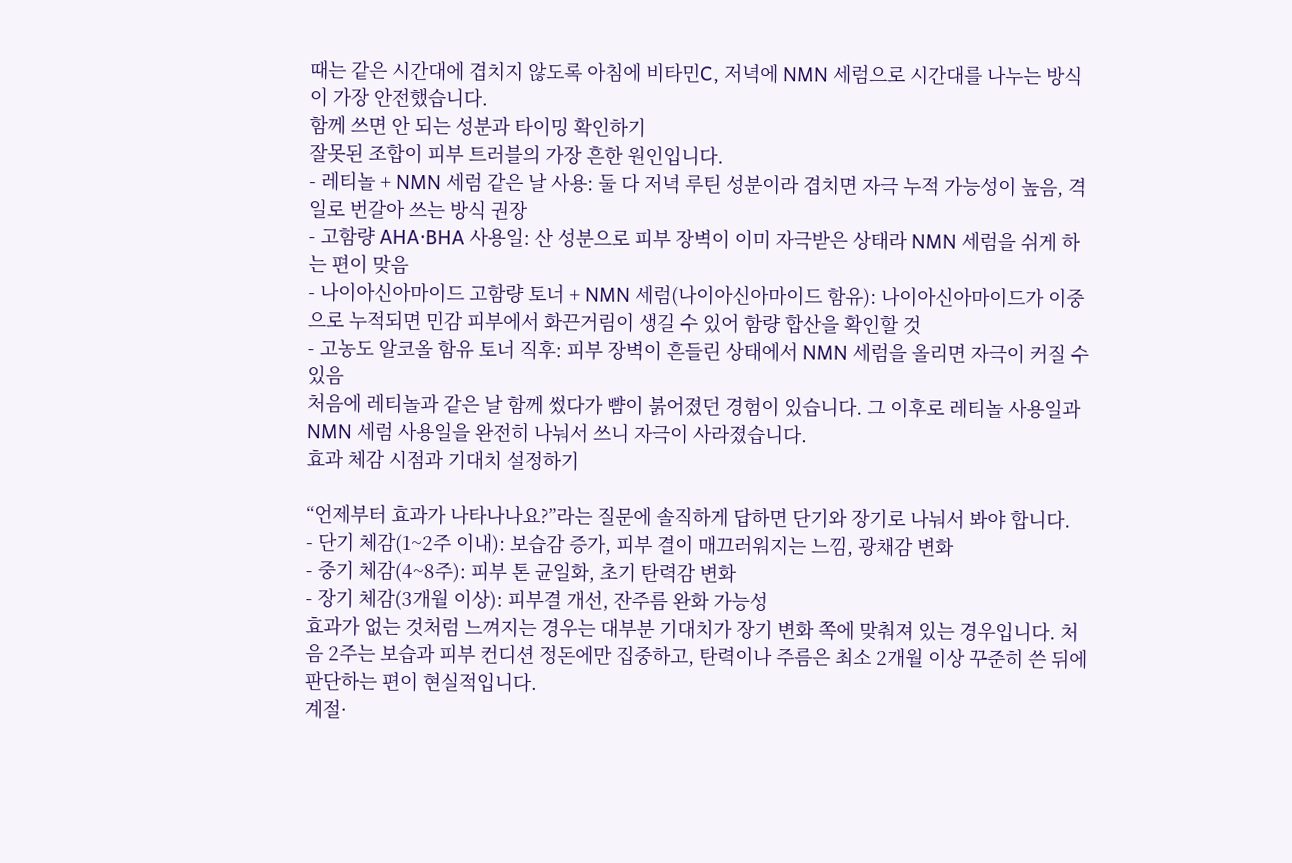때는 같은 시간대에 겹치지 않도록 아침에 비타민C, 저녁에 NMN 세럼으로 시간대를 나누는 방식이 가장 안전했습니다.
함께 쓰면 안 되는 성분과 타이밍 확인하기
잘못된 조합이 피부 트러블의 가장 흔한 원인입니다.
- 레티놀 + NMN 세럼 같은 날 사용: 둘 다 저녁 루틴 성분이라 겹치면 자극 누적 가능성이 높음, 격일로 번갈아 쓰는 방식 권장
- 고함량 AHA·BHA 사용일: 산 성분으로 피부 장벽이 이미 자극받은 상태라 NMN 세럼을 쉬게 하는 편이 맞음
- 나이아신아마이드 고함량 토너 + NMN 세럼(나이아신아마이드 함유): 나이아신아마이드가 이중으로 누적되면 민감 피부에서 화끈거림이 생길 수 있어 함량 합산을 확인할 것
- 고농도 알코올 함유 토너 직후: 피부 장벽이 흔들린 상태에서 NMN 세럼을 올리면 자극이 커질 수 있음
처음에 레티놀과 같은 날 함께 썼다가 뺨이 붉어졌던 경험이 있습니다. 그 이후로 레티놀 사용일과 NMN 세럼 사용일을 완전히 나눠서 쓰니 자극이 사라졌습니다.
효과 체감 시점과 기대치 설정하기

“언제부터 효과가 나타나나요?”라는 질문에 솔직하게 답하면 단기와 장기로 나눠서 봐야 합니다.
- 단기 체감(1~2주 이내): 보습감 증가, 피부 결이 매끄러워지는 느낌, 광채감 변화
- 중기 체감(4~8주): 피부 톤 균일화, 초기 탄력감 변화
- 장기 체감(3개월 이상): 피부결 개선, 잔주름 완화 가능성
효과가 없는 것처럼 느껴지는 경우는 대부분 기대치가 장기 변화 쪽에 맞춰져 있는 경우입니다. 처음 2주는 보습과 피부 컨디션 정돈에만 집중하고, 탄력이나 주름은 최소 2개월 이상 꾸준히 쓴 뒤에 판단하는 편이 현실적입니다.
계절·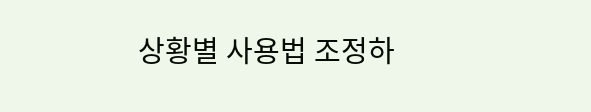상황별 사용법 조정하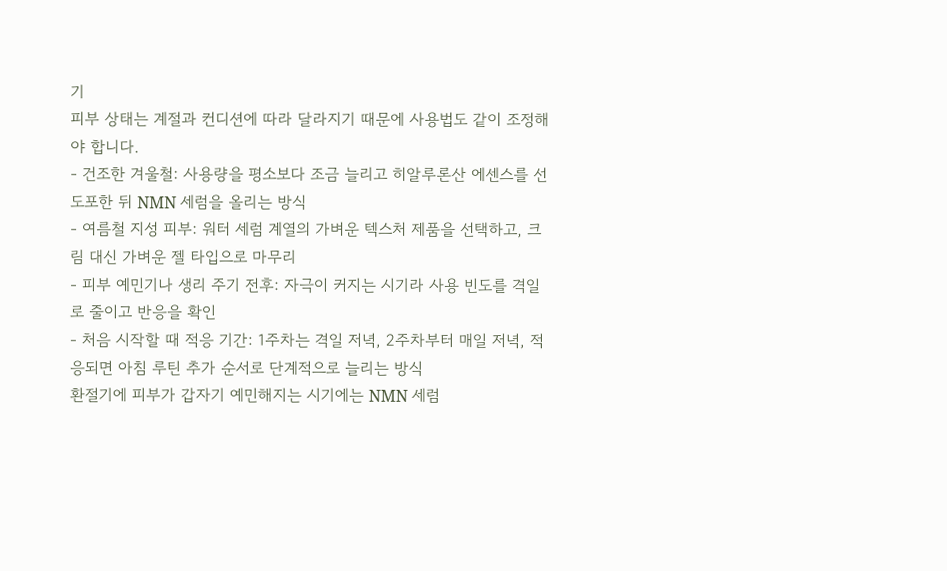기
피부 상태는 계절과 컨디션에 따라 달라지기 때문에 사용법도 같이 조정해야 합니다.
- 건조한 겨울철: 사용량을 평소보다 조금 늘리고 히알루론산 에센스를 선도포한 뒤 NMN 세럼을 올리는 방식
- 여름철 지성 피부: 워터 세럼 계열의 가벼운 텍스처 제품을 선택하고, 크림 대신 가벼운 젤 타입으로 마무리
- 피부 예민기나 생리 주기 전후: 자극이 커지는 시기라 사용 빈도를 격일로 줄이고 반응을 확인
- 처음 시작할 때 적응 기간: 1주차는 격일 저녁, 2주차부터 매일 저녁, 적응되면 아침 루틴 추가 순서로 단계적으로 늘리는 방식
환절기에 피부가 갑자기 예민해지는 시기에는 NMN 세럼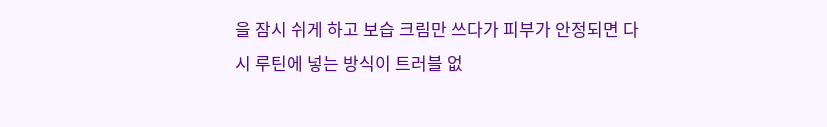을 잠시 쉬게 하고 보습 크림만 쓰다가 피부가 안정되면 다시 루틴에 넣는 방식이 트러블 없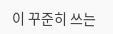이 꾸준히 쓰는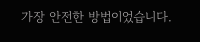가장 안전한 방법이었습니다.